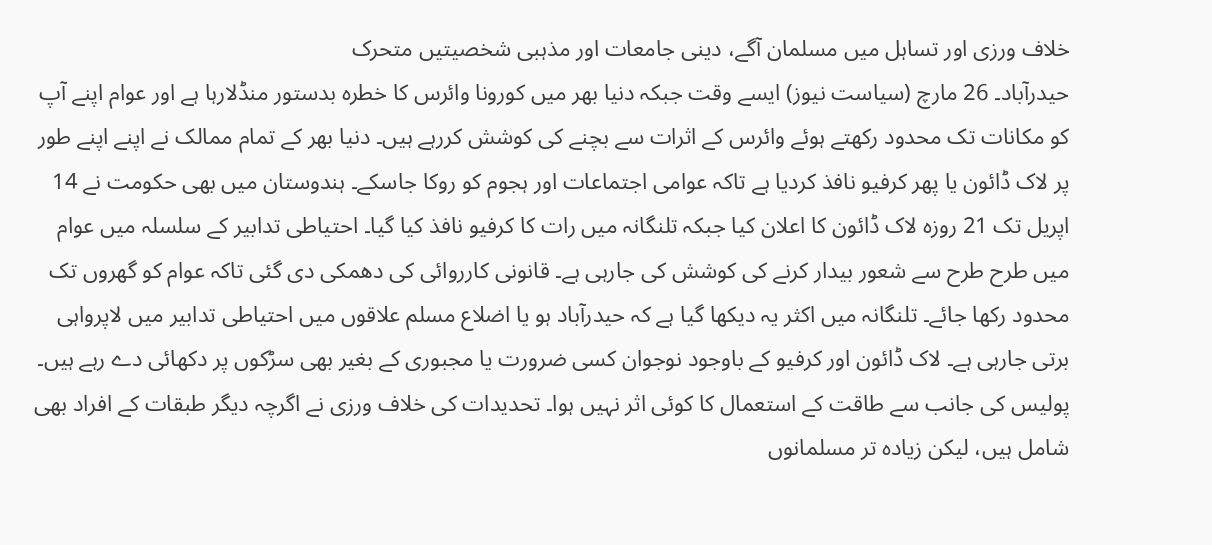خلاف ورزی اور تساہل میں مسلمان آگے، دینی جامعات اور مذہبی شخصیتیں متحرک
حیدرآباد۔ 26 مارچ (سیاست نیوز) ایسے وقت جبکہ دنیا بھر میں کورونا وائرس کا خطرہ بدستور منڈلارہا ہے اور عوام اپنے آپ کو مکانات تک محدود رکھتے ہوئے وائرس کے اثرات سے بچنے کی کوشش کررہے ہیں۔ دنیا بھر کے تمام ممالک نے اپنے اپنے طور پر لاک ڈائون یا پھر کرفیو نافذ کردیا ہے تاکہ عوامی اجتماعات اور ہجوم کو روکا جاسکے۔ ہندوستان میں بھی حکومت نے 14 اپریل تک 21 روزہ لاک ڈائون کا اعلان کیا جبکہ تلنگانہ میں رات کا کرفیو نافذ کیا گیا۔ احتیاطی تدابیر کے سلسلہ میں عوام میں طرح طرح سے شعور بیدار کرنے کی کوشش کی جارہی ہے۔ قانونی کارروائی کی دھمکی دی گئی تاکہ عوام کو گھروں تک محدود رکھا جائے۔ تلنگانہ میں اکثر یہ دیکھا گیا ہے کہ حیدرآباد ہو یا اضلاع مسلم علاقوں میں احتیاطی تدابیر میں لاپرواہی برتی جارہی ہے۔ لاک ڈائون اور کرفیو کے باوجود نوجوان کسی ضرورت یا مجبوری کے بغیر بھی سڑکوں پر دکھائی دے رہے ہیں۔ پولیس کی جانب سے طاقت کے استعمال کا کوئی اثر نہیں ہوا۔ تحدیدات کی خلاف ورزی نے اگرچہ دیگر طبقات کے افراد بھی شامل ہیں، لیکن زیادہ تر مسلمانوں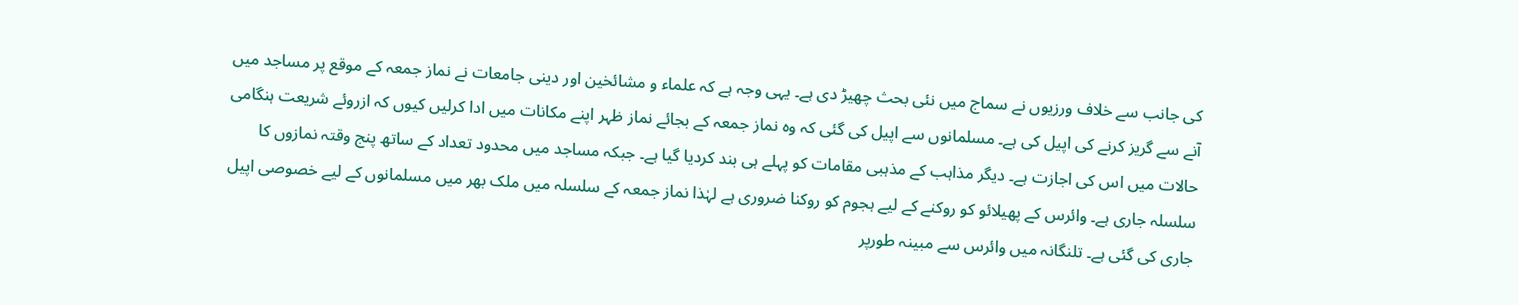کی جانب سے خلاف ورزیوں نے سماج میں نئی بحث چھیڑ دی ہے۔ یہی وجہ ہے کہ علماء و مشائخین اور دینی جامعات نے نماز جمعہ کے موقع پر مساجد میں آنے سے گریز کرنے کی اپیل کی ہے۔ مسلمانوں سے اپیل کی گئی کہ وہ نماز جمعہ کے بجائے نماز ظہر اپنے مکانات میں ادا کرلیں کیوں کہ ازروئے شریعت ہنگامی حالات میں اس کی اجازت ہے۔ دیگر مذاہب کے مذہبی مقامات کو پہلے ہی بند کردیا گیا ہے۔ جبکہ مساجد میں محدود تعداد کے ساتھ پنج وقتہ نمازوں کا سلسلہ جاری ہے۔ وائرس کے پھیلائو کو روکنے کے لیے ہجوم کو روکنا ضروری ہے لہٰذا نماز جمعہ کے سلسلہ میں ملک بھر میں مسلمانوں کے لیے خصوصی اپیل جاری کی گئی ہے۔ تلنگانہ میں وائرس سے مبینہ طورپر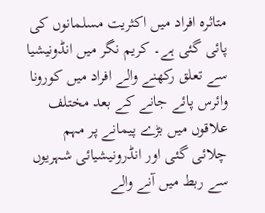متاثرہ افراد میں اکثریت مسلمانوں کی پائی گئی ہے۔ کریم نگر میں انڈونیشیا سے تعلق رکھنے والے افراد میں کورونا وائرس پائے جانے کے بعد مختلف علاقوں میں بڑے پیمانے پر مہم چلائی گئی اور انڈرونیشیائی شہریوں سے ربط میں آنے والے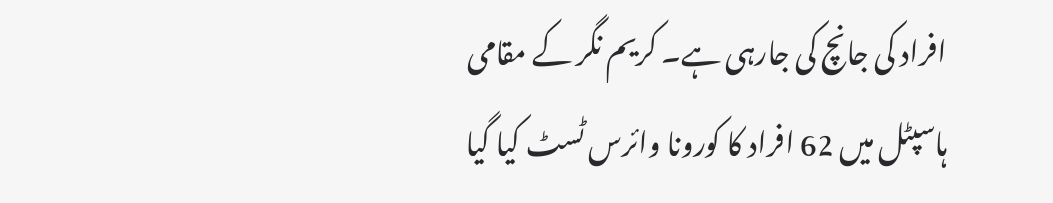افراد کی جانچ کی جارہی ہے۔ کریم نگر کے مقامی ہاسپٹل میں 62 افراد کا کورونا وائرس ٹسٹ کیا گیا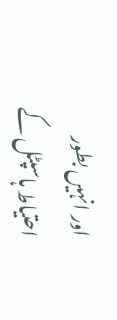اور انہیں بطور احتیاط ہاسپٹل کے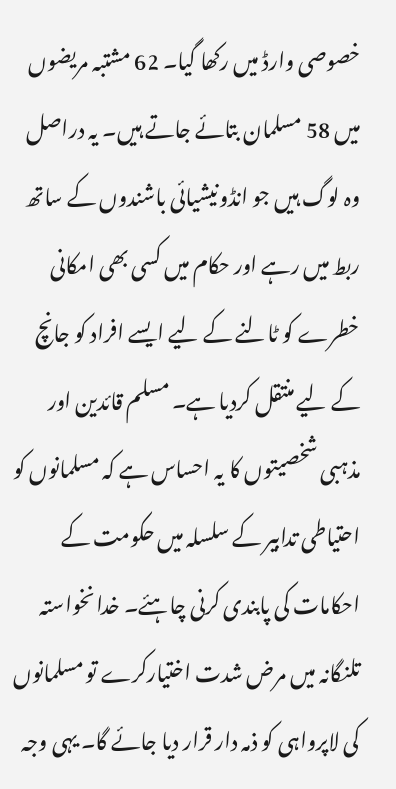خصوصی وارڈ میں رکھا گیا۔ 62 مشتبہ مریضوں میں 58 مسلمان بتائے جاتے ہیں۔ یہ دراصل وہ لوگ ہیں جو انڈونیشیائی باشندوں کے ساتھ ربط میں رہے اور حکام میں کسی بھی امکانی خطرے کو ٹالنے کے لیے ایسے افراد کو جانچ کے لیے منتقل کردیا ہے۔ مسلم قائدین اور مذہبی شخصیتوں کا یہ احساس ہے کہ مسلمانوں کو احتیاطی تدابیر کے سلسلہ میں حکومت کے احکامات کی پابندی کرنی چاہئے۔ خدا نخواستہ تلنگانہ میں مرض شدت اختیارکرے تو مسلمانوں کی لاپرواہی کو ذمہ دار قرار دیا جائے گا۔ یہی وجہ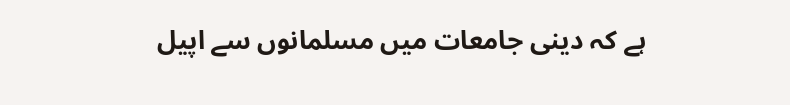ہے کہ دینی جامعات میں مسلمانوں سے اپیل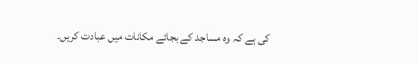کی ہے کہ وہ مساجد کے بجائے مکانات میں عبادت کریں۔